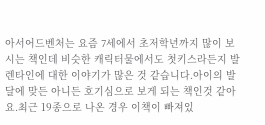아서어드벤처는 요즘 7세에서 초저학년까지 많이 보시는 책인데 비슷한 캐릭터물에서도 첫키스라든지 발렌타인에 대한 이야기가 많은 것 같습니다.아이의 발달에 맞든 아니든 호기심으로 보게 되는 책인것 같아요.최근 19종으로 나온 경우 이책이 빠져있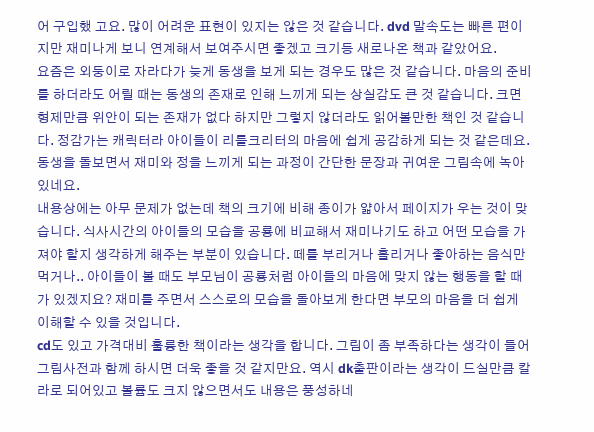어 구입했 고요. 많이 어려운 표현이 있지는 않은 것 같습니다. dvd 말속도는 빠른 편이지만 재미나게 보니 연계해서 보여주시면 좋겠고 크기등 새로나온 책과 같았어요.
요즘은 외둥이로 자라다가 늦게 동생을 보게 되는 경우도 많은 것 같습니다. 마음의 준비를 하더라도 어릴 때는 동생의 존재로 인해 느끼게 되는 상실감도 큰 것 같습니다. 크면 형제만큼 위안이 되는 존재가 없다 하지만 그렇지 않더라도 읽어볼만한 책인 것 같습니다. 정감가는 캐릭터라 아이들이 리틀크리터의 마음에 쉽게 공감하게 되는 것 같은데요. 동생을 돌보면서 재미와 정을 느끼게 되는 과정이 간단한 문장과 귀여운 그림속에 녹아있네요.
내용상에는 아무 문제가 없는데 책의 크기에 비해 종이가 얇아서 페이지가 우는 것이 맞습니다. 식사시간의 아이들의 모습을 공룡에 비교해서 재미나기도 하고 어떤 모습을 가져야 할지 생각하게 해주는 부분이 있습니다. 떼를 부리거나 흘리거나 좋아하는 음식만 먹거나.. 아이들이 볼 때도 부모님이 공룡처럼 아이들의 마음에 맞지 않는 행동을 할 때가 있겠지요? 재미를 주면서 스스로의 모습을 돌아보게 한다면 부모의 마음을 더 쉽게 이해할 수 있을 것입니다.
cd도 있고 가격대비 훌륭한 책이라는 생각을 합니다. 그림이 좀 부족하다는 생각이 들어 그림사전과 함께 하시면 더욱 좋을 것 같지만요. 역시 dk출판이라는 생각이 드실만큼 칼라로 되어있고 볼륨도 크지 않으면서도 내용은 풍성하네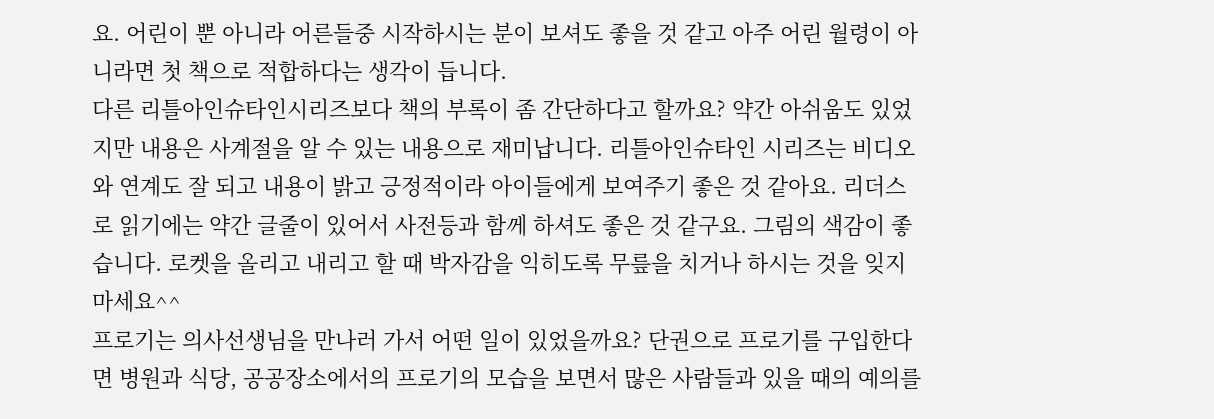요. 어린이 뿐 아니라 어른들중 시작하시는 분이 보셔도 좋을 것 같고 아주 어린 월령이 아니라면 첫 책으로 적합하다는 생각이 듭니다.
다른 리틀아인슈타인시리즈보다 책의 부록이 좀 간단하다고 할까요? 약간 아쉬움도 있었지만 내용은 사계절을 알 수 있는 내용으로 재미납니다. 리틀아인슈타인 시리즈는 비디오와 연계도 잘 되고 내용이 밝고 긍정적이라 아이들에게 보여주기 좋은 것 같아요. 리더스로 읽기에는 약간 글줄이 있어서 사전등과 함께 하셔도 좋은 것 같구요. 그림의 색감이 좋습니다. 로켓을 올리고 내리고 할 때 박자감을 익히도록 무릎을 치거나 하시는 것을 잊지 마세요^^
프로기는 의사선생님을 만나러 가서 어떤 일이 있었을까요? 단권으로 프로기를 구입한다면 병원과 식당, 공공장소에서의 프로기의 모습을 보면서 많은 사람들과 있을 때의 예의를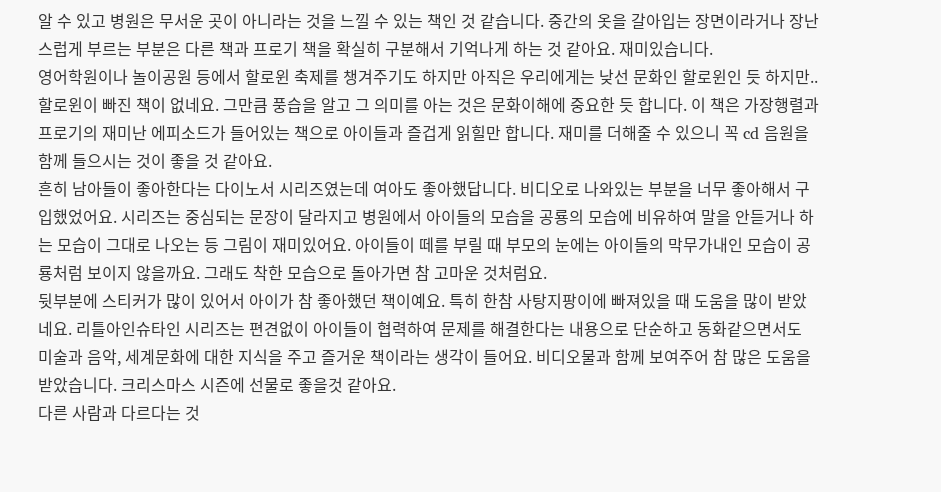알 수 있고 병원은 무서운 곳이 아니라는 것을 느낄 수 있는 책인 것 같습니다. 중간의 옷을 갈아입는 장면이라거나 장난스럽게 부르는 부분은 다른 책과 프로기 책을 확실히 구분해서 기억나게 하는 것 같아요. 재미있습니다.
영어학원이나 놀이공원 등에서 할로윈 축제를 챙겨주기도 하지만 아직은 우리에게는 낮선 문화인 할로윈인 듯 하지만.. 할로윈이 빠진 책이 없네요. 그만큼 풍습을 알고 그 의미를 아는 것은 문화이해에 중요한 듯 합니다. 이 책은 가장행렬과 프로기의 재미난 에피소드가 들어있는 책으로 아이들과 즐겁게 읽힐만 합니다. 재미를 더해줄 수 있으니 꼭 cd 음원을 함께 들으시는 것이 좋을 것 같아요.
흔히 남아들이 좋아한다는 다이노서 시리즈였는데 여아도 좋아했답니다. 비디오로 나와있는 부분을 너무 좋아해서 구입했었어요. 시리즈는 중심되는 문장이 달라지고 병원에서 아이들의 모습을 공룡의 모습에 비유하여 말을 안듣거나 하는 모습이 그대로 나오는 등 그림이 재미있어요. 아이들이 떼를 부릴 때 부모의 눈에는 아이들의 막무가내인 모습이 공룡처럼 보이지 않을까요. 그래도 착한 모습으로 돌아가면 참 고마운 것처럼요.
뒷부분에 스티커가 많이 있어서 아이가 참 좋아했던 책이예요. 특히 한참 사탕지팡이에 빠져있을 때 도움을 많이 받았네요. 리틀아인슈타인 시리즈는 편견없이 아이들이 협력하여 문제를 해결한다는 내용으로 단순하고 동화같으면서도 미술과 음악, 세계문화에 대한 지식을 주고 즐거운 책이라는 생각이 들어요. 비디오물과 함께 보여주어 참 많은 도움을 받았습니다. 크리스마스 시즌에 선물로 좋을것 같아요.
다른 사람과 다르다는 것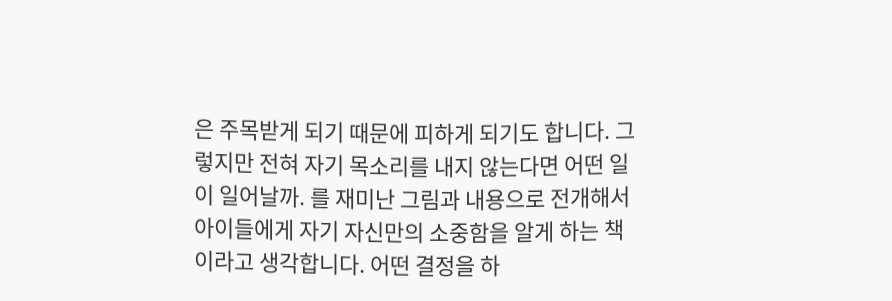은 주목받게 되기 때문에 피하게 되기도 합니다. 그렇지만 전혀 자기 목소리를 내지 않는다면 어떤 일이 일어날까. 를 재미난 그림과 내용으로 전개해서 아이들에게 자기 자신만의 소중함을 알게 하는 책이라고 생각합니다. 어떤 결정을 하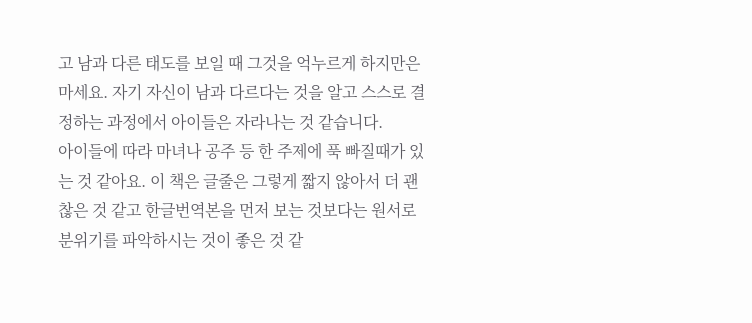고 남과 다른 태도를 보일 때 그것을 억누르게 하지만은 마세요. 자기 자신이 남과 다르다는 것을 알고 스스로 결정하는 과정에서 아이들은 자라나는 것 같습니다.
아이들에 따라 마녀나 공주 등 한 주제에 푹 빠질때가 있는 것 같아요. 이 책은 글줄은 그렇게 짧지 않아서 더 괜찮은 것 같고 한글번역본을 먼저 보는 것보다는 원서로 분위기를 파악하시는 것이 좋은 것 같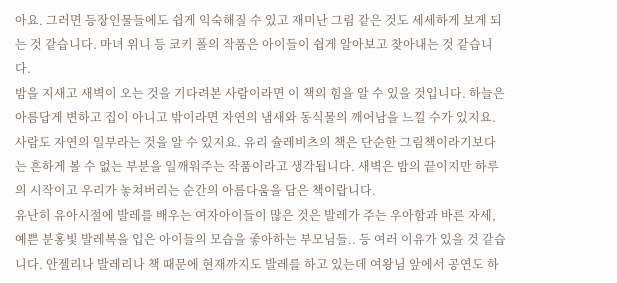아요. 그러면 등장인물들에도 쉽게 익숙해질 수 있고 재미난 그림 같은 것도 세세하게 보게 되는 것 같습니다. 마녀 위니 등 코키 폴의 작품은 아이들이 쉽게 알아보고 찾아내는 것 같습니다.
밤을 지새고 새벽이 오는 것을 기다려본 사람이라면 이 책의 힘을 알 수 있을 것입니다. 하늘은 아름답게 변하고 집이 아니고 밖이라면 자연의 냄새와 동식물의 깨어남을 느낄 수가 있지요. 사람도 자연의 일부라는 것을 알 수 있지요. 유리 슐레비츠의 책은 단순한 그림책이라기보다는 흔하게 볼 수 없는 부분을 일깨워주는 작품이라고 생각됩니다. 새벽은 밤의 끝이지만 하루의 시작이고 우리가 놓쳐버리는 순간의 아름다움을 담은 책이랍니다.
유난히 유아시절에 발레를 배우는 여자아이들이 많은 것은 발레가 주는 우아함과 바른 자세, 예쁜 분홍빛 발레복을 입은 아이들의 모습을 좋아하는 부모님들.. 등 여러 이유가 있을 것 같습니다. 안젤리나 발레리나 책 때문에 현재까지도 발레를 하고 있는데 여왕님 앞에서 공연도 하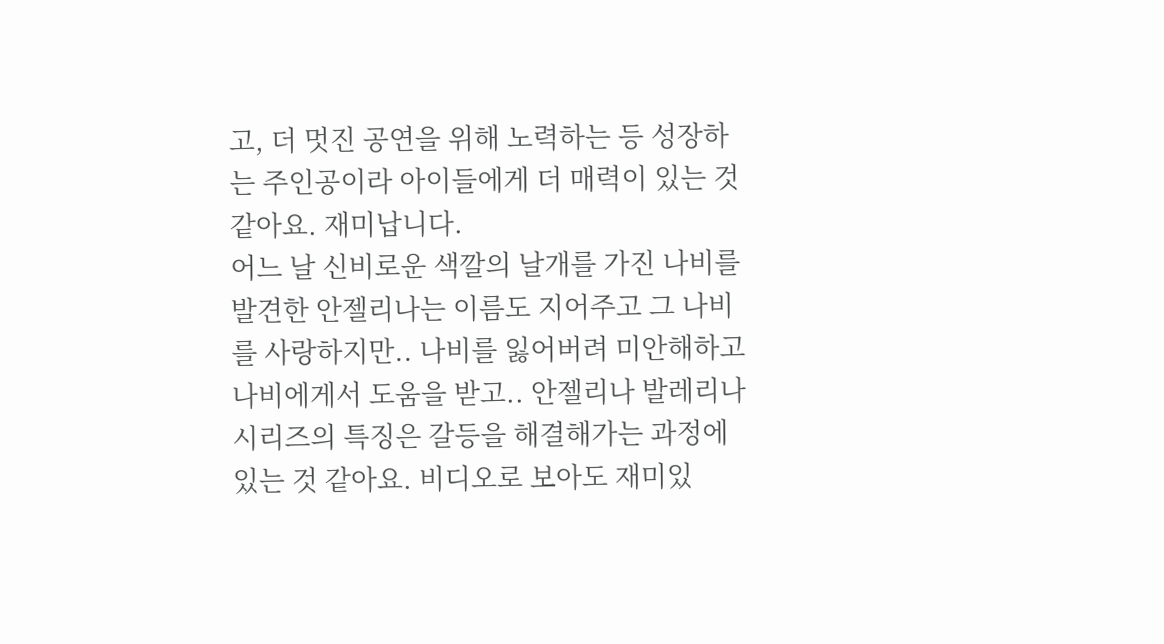고, 더 멋진 공연을 위해 노력하는 등 성장하는 주인공이라 아이들에게 더 매력이 있는 것 같아요. 재미납니다.
어느 날 신비로운 색깔의 날개를 가진 나비를 발견한 안젤리나는 이름도 지어주고 그 나비를 사랑하지만.. 나비를 잃어버려 미안해하고 나비에게서 도움을 받고.. 안젤리나 발레리나 시리즈의 특징은 갈등을 해결해가는 과정에 있는 것 같아요. 비디오로 보아도 재미있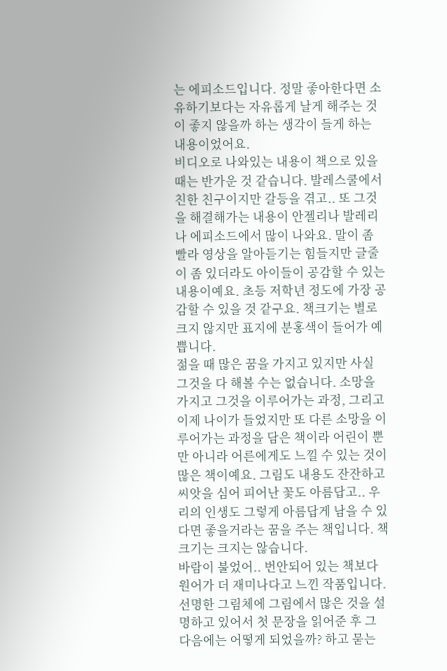는 에피소드입니다. 정말 좋아한다면 소유하기보다는 자유롭게 날게 해주는 것이 좋지 않을까 하는 생각이 들게 하는 내용이었어요.
비디오로 나와있는 내용이 책으로 있을 때는 반가운 것 같습니다. 발레스쿨에서 친한 친구이지만 갈등을 겪고.. 또 그것을 해결해가는 내용이 안젤리나 발레리나 에피소드에서 많이 나와요. 말이 좀 빨라 영상을 알아듣기는 힘들지만 글줄이 좀 있더라도 아이들이 공감할 수 있는 내용이예요. 초등 저학년 정도에 가장 공감할 수 있을 것 같구요. 책크기는 별로 크지 않지만 표지에 분홍색이 들어가 예쁩니다.
젊을 때 많은 꿈을 가지고 있지만 사실 그것을 다 해볼 수는 없습니다. 소망을 가지고 그것을 이루어가는 과정, 그리고 이제 나이가 들었지만 또 다른 소망을 이루어가는 과정을 담은 책이라 어린이 뿐만 아니라 어른에게도 느낄 수 있는 것이 많은 책이예요. 그림도 내용도 잔잔하고 씨앗을 심어 피어난 꽃도 아름답고.. 우리의 인생도 그렇게 아름답게 남을 수 있다면 좋을거라는 꿈을 주는 책입니다. 책 크기는 크지는 않습니다.
바람이 불었어.. 번안되어 있는 책보다 원어가 더 재미나다고 느낀 작품입니다. 선명한 그림체에 그림에서 많은 것을 설명하고 있어서 첫 문장을 읽어준 후 그 다음에는 어떻게 되었을까? 하고 묻는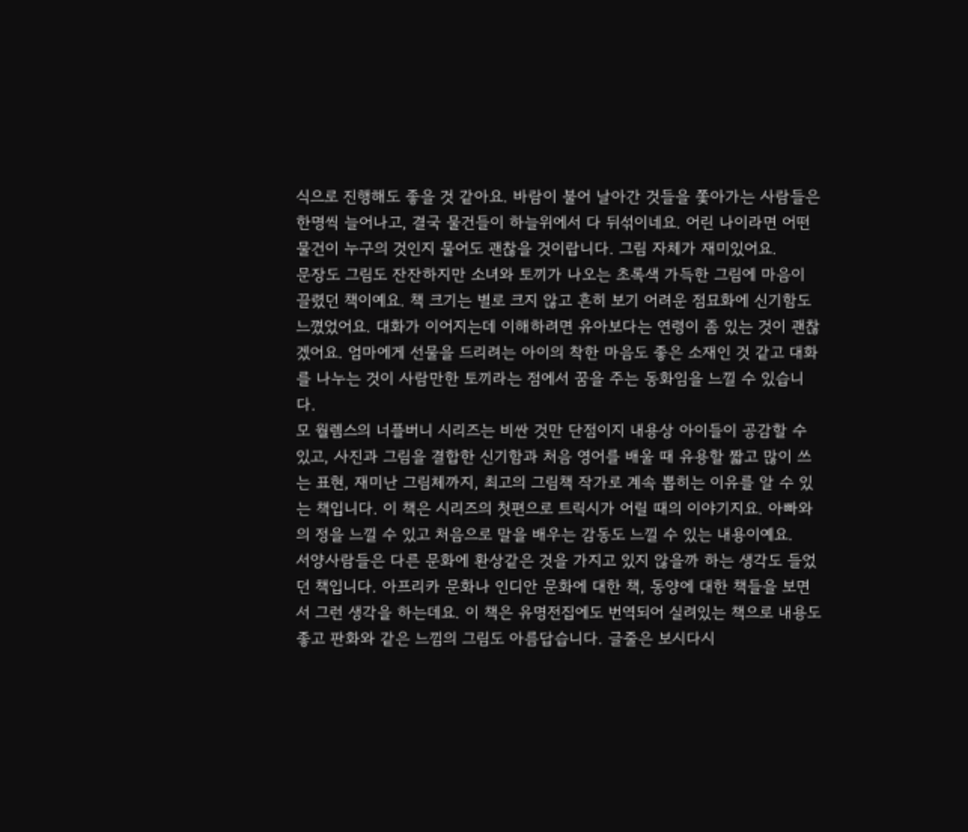식으로 진행해도 좋을 것 같아요. 바람이 불어 날아간 것들을 쫓아가는 사람들은 한명씩 늘어나고, 결국 물건들이 하늘위에서 다 뒤섞이네요. 어린 나이라면 어떤 물건이 누구의 것인지 물어도 괜찮을 것이랍니다. 그림 자체가 재미있어요.
문장도 그림도 잔잔하지만 소녀와 토끼가 나오는 초록색 가득한 그림에 마음이 끌렸던 책이예요. 책 크기는 별로 크지 않고 흔히 보기 어려운 점묘화에 신기함도 느꼈었어요. 대화가 이어지는데 이해하려면 유아보다는 연령이 좀 있는 것이 괜찮겠어요. 엄마에게 선물을 드리려는 아이의 착한 마음도 좋은 소재인 것 같고 대화를 나누는 것이 사람만한 토끼라는 점에서 꿈을 주는 동화임을 느낄 수 있습니다.
모 월렘스의 너플버니 시리즈는 비싼 것만 단점이지 내용상 아이들이 공감할 수 있고, 사진과 그림을 결합한 신기함과 처음 영어를 배울 때 유용할 짧고 많이 쓰는 표현, 재미난 그림체까지, 최고의 그림책 작가로 계속 뽑히는 이유를 알 수 있는 책입니다. 이 책은 시리즈의 첫편으로 트릭시가 어릴 때의 이야기지요. 아빠와의 정을 느낄 수 있고 처음으로 말을 배우는 감동도 느낄 수 있는 내용이예요.
서양사람들은 다른 문화에 환상같은 것을 가지고 있지 않을까 하는 생각도 들었던 책입니다. 아프리카 문화나 인디안 문화에 대한 책, 동양에 대한 책들을 보면서 그런 생각을 하는데요. 이 책은 유명전집에도 번역되어 실려있는 책으로 내용도 좋고 판화와 같은 느낌의 그림도 아름답습니다. 글줄은 보시다시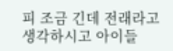피 조금 긴데 전래라고 생각하시고 아이들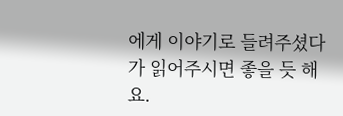에게 이야기로 들려주셨다가 읽어주시면 좋을 듯 해요.